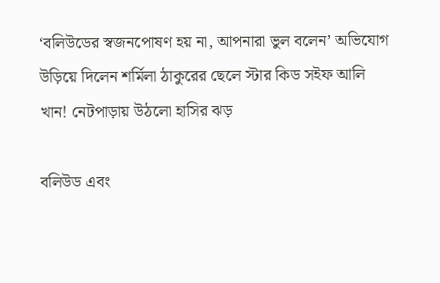‘বলিউডের স্বজনপোষণ হয় না, আপনারা ভুল বলেন’ অভিযোগ উড়িয়ে দিলেন শর্মিলা ঠাকুরের ছেলে স্টার কিড সইফ আলি খান! নেটপাড়ায় উঠলো হাসির ঝড়

বলিউড এবং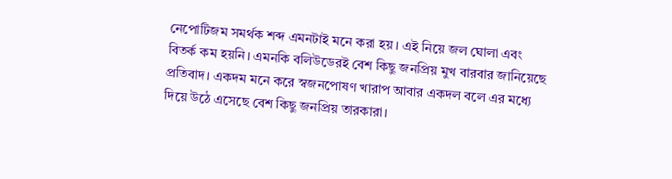নেপোটিজম সমর্থক শব্দ এমনটাই মনে করা হয়। এই নিয়ে জল ঘোলা এবং বিতর্ক কম হয়নি। এমনকি বলিউডেরই বেশ কিছু জনপ্রিয় মুখ বারবার জানিয়েছে প্রতিবাদ। একদম মনে করে স্বজনপোষণ খারাপ আবার একদল বলে এর মধ্যে দিয়ে উঠে এসেছে বেশ কিছু জনপ্রিয় তারকারা।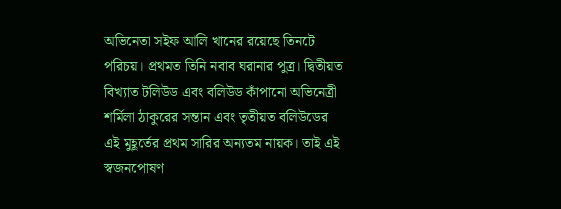অভিনেতা সইফ আলি খানের রয়েছে তিনটে পরিচয়। প্রথমত তিনি নবাব ঘরানার পুত্র। দ্বিতীয়ত বিখ্যাত টলিউড এবং বলিউড কাঁপানো অভিনেত্রী শর্মিলা ঠাকুরের সন্তান এবং তৃতীয়ত বলিউডের এই মুহূর্তের প্রথম সারির অন্যতম নায়ক। তাই এই স্বজনপোষণ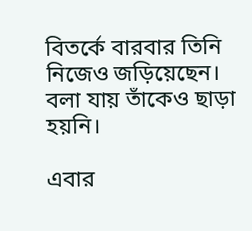বিতর্কে বারবার তিনি নিজেও জড়িয়েছেন। বলা যায় তাঁকেও ছাড়া হয়নি।

এবার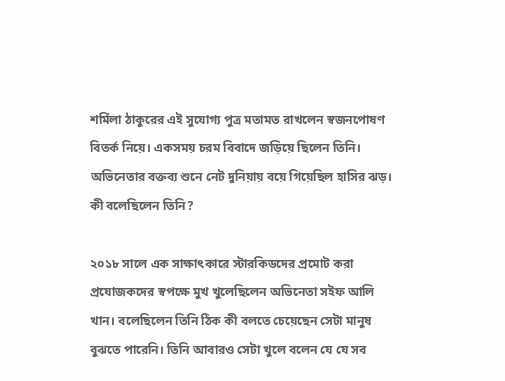শর্মিলা ঠাকুরের এই সুযোগ্য পুত্র মতামত রাখলেন স্বজনপোষণ বিতর্ক নিয়ে। একসময় চরম বিবাদে জড়িয়ে ছিলেন তিনি। অভিনেতার বক্তব্য শুনে নেট দুনিয়ায় বয়ে গিয়েছিল হাসির ঝড়। কী বলেছিলেন তিনি?

২০১৮ সালে এক সাক্ষাৎকারে স্টারকিডদের প্রমোট করা প্রযোজকদের স্বপক্ষে মুখ খুলেছিলেন অভিনেতা সইফ আলি খান। বলেছিলেন তিনি ঠিক কী বলতে চেয়েছেন সেটা মানুষ বুঝতে পারেনি। তিনি আবারও সেটা খুলে বলেন যে যে সব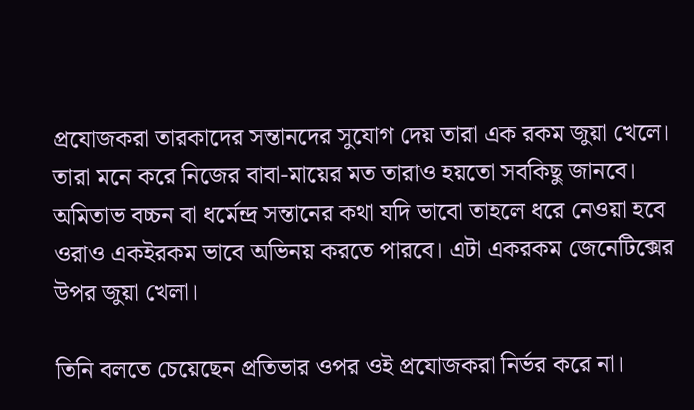প্রযোজকরা তারকাদের সন্তানদের সুযোগ দেয় তারা এক রকম জুয়া খেলে। তারা মনে করে নিজের বাবা-মায়ের মত তারাও হয়তো সবকিছু জানবে। অমিতাভ বচ্চন বা ধর্মেন্দ্র সন্তানের কথা যদি ভাবো তাহলে ধরে নেওয়া হবে ওরাও একইরকম ভাবে অভিনয় করতে পারবে। এটা একরকম জেনেটিক্সের উপর জুয়া খেলা।

তিনি বলতে চেয়েছেন প্রতিভার ওপর ওই প্রযোজকরা নির্ভর করে না।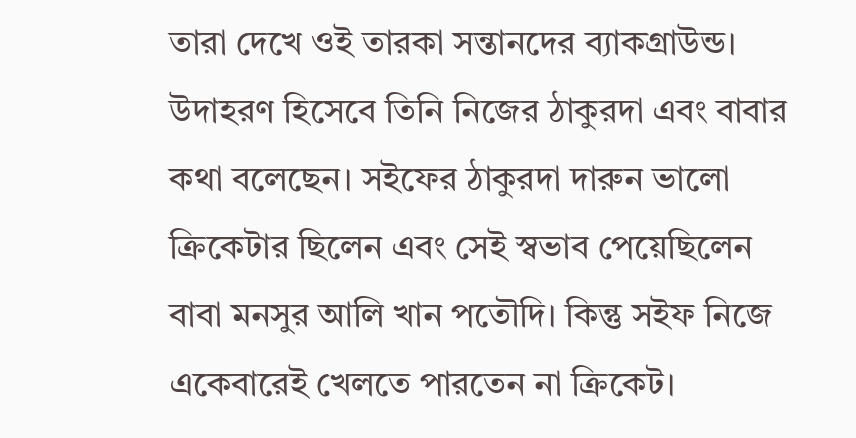তারা দেখে ওই তারকা সন্তানদের ব্যাকগ্রাউন্ড। উদাহরণ হিসেবে তিনি নিজের ঠাকুরদা এবং বাবার কথা বলেছেন। সইফের ঠাকুরদা দারুন ভালো ক্রিকেটার ছিলেন এবং সেই স্বভাব পেয়েছিলেন বাবা মনসুর আলি খান পতৌদি। কিন্তু সইফ নিজে একেবারেই খেলতে পারতেন না ক্রিকেট।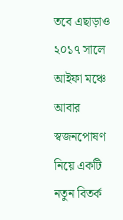তবে এছাড়াও ২০১৭ সালে আইফা মঞ্চে আবার স্বজনপোষণ নিয়ে একটি নতুন বিতর্ক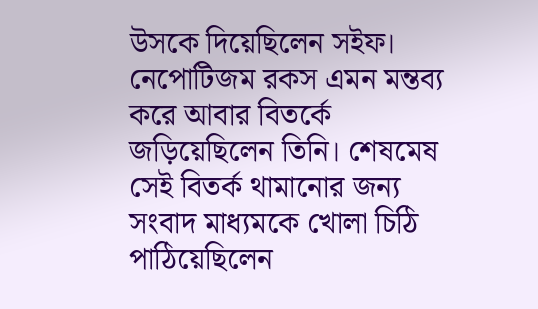উসকে দিয়েছিলেন সইফ। নেপোটিজম রকস এমন মন্তব্য করে আবার বিতর্কে জড়িয়েছিলেন তিনি। শেষমেষ সেই বিতর্ক থামানোর জন্য সংবাদ মাধ্যমকে খোলা চিঠি পাঠিয়েছিলেন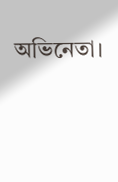অভিনেতা।